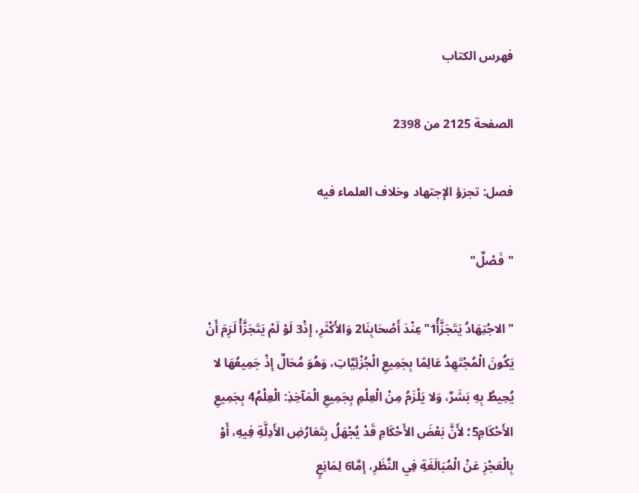فهرس الكتاب

الصفحة 2125 من 2398

فصل: تجزؤ الإجتهاد وخلاف العلماء فيه

"فَصْلٌ"

"الاجْتِهَادُ يَتَجَزَّأُ1"عِنْدَ أَصْحَابِنَا2 وَالأَكْثَرِ، إذْ3 لَوْ لَمْ يَتَجَزَّأْ لَزِمَ أَنْ يَكُونَ الْمُجْتَهِدُ عَالِمًا بِجَمِيعِ الْجُزْئِيَّاتِ، وَهُوَ مُحَالٌ إذْ جَمِيعُهَا لا يُحِيطُ بِهِ بَشَرٌ، وَلا يَلْزَمُ مِنْ الْعِلْمِ بِجَمِيعِ الْمَآخِذِ: الْعِلْمُ4 بِجَمِيعِ الأَحْكَامِ5؛ لأَنَّ بَعْضَ الأَحْكَامِ قَدْ يُجْهَلُ بِتَعَارُضِ الأَدِلَّةِ فِيهِ، أَوْ بِالْعَجْزِ عَنْ الْمُبَالَغَةِ فِي النَّظَرِ، إمَّا6 لِمَانِعٍ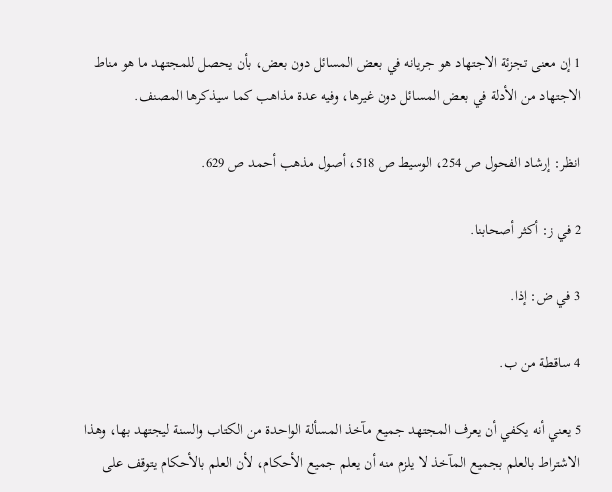1 إن معنى تجزئة الاجتهاد هو جريانه في بعض المسائل دون بعض، بأن يحصل للمجتهد ما هو مناط الاجتهاد من الأدلة في بعض المسائل دون غيرها، وفيه عدة مذاهب كما سيذكرها المصنف.

انظر: إرشاد الفحول ص 254، الوسيط ص 518، أصول مذهب أحمد ص 629.

2 في ز: أكثر أصحابنا.

3 في ض: إذا.

4 ساقطة من ب.

5 يعني أنه يكفي أن يعرف المجتهد جميع مآخذ المسألة الواحدة من الكتاب والسنة ليجتهد بها، وهذا الاشتراط بالعلم بجميع المآخذ لا يلزم منه أن يعلم جميع الأحكام، لأن العلم بالأحكام يتوقف على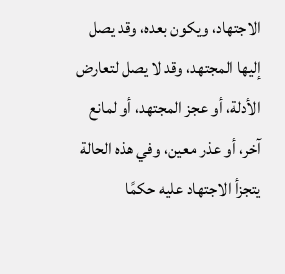الاجتهاد، ويكون بعده، وقد يصل إليها المجتهد، وقد لا يصل لتعارض الأدلة، أو عجز المجتهد، أو لمانع آخر، أو عذر معين، وفي هذه الحالة يتجزأ الاجتهاد عليه حكمًا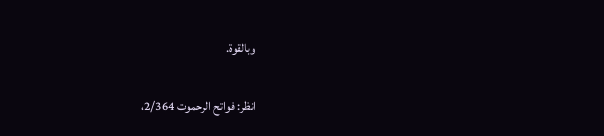وبالقوة.

انظر: فواتح الرحموت 2/364،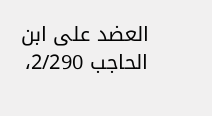العضد على ابن الحاجب 2/290،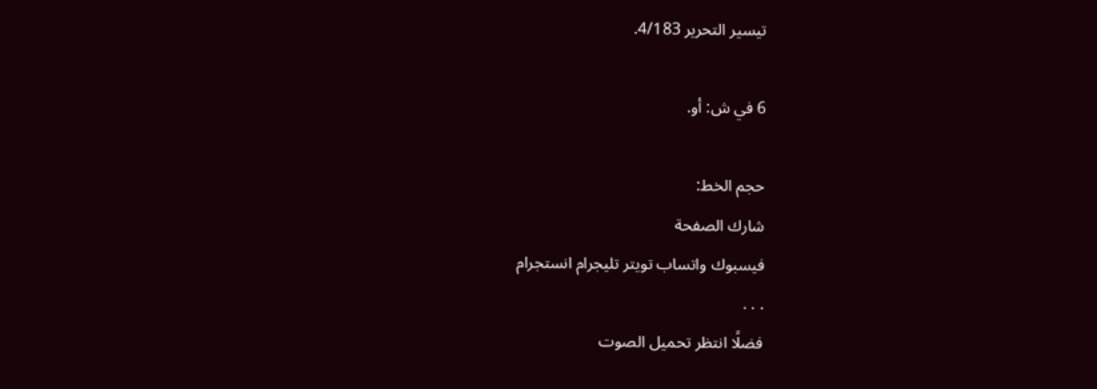تيسير التحرير 4/183.

6 في ش: أو.

حجم الخط:
شارك الصفحة
فيسبوك واتساب تويتر تليجرام انستجرام
. . .
فضلًا انتظر تحميل الصوت